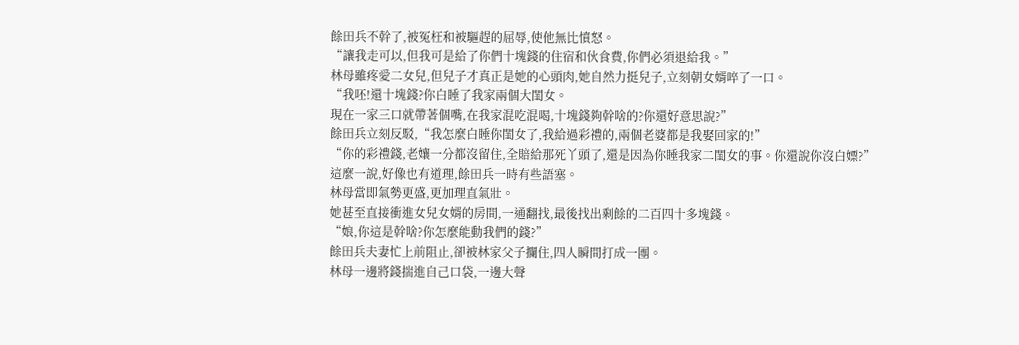餘田兵不幹了,被冤枉和被驅趕的屈辱,使他無比憤怒。
“讓我走可以,但我可是給了你們十塊錢的住宿和伙食費,你們必須退給我。”
林母雖疼愛二女兒,但兒子才真正是她的心頭肉,她自然力挺兒子,立刻朝女婿啐了一口。
“我呸!還十塊錢?你白睡了我家兩個大閨女。
現在一家三口就帶著個嘴,在我家混吃混喝,十塊錢夠幹啥的?你還好意思說?”
餘田兵立刻反駁,“我怎麼白睡你閨女了,我給過彩禮的,兩個老婆都是我娶回家的!”
“你的彩禮錢,老孃一分都沒留住,全賠給那死丫頭了,還是因為你睡我家二閨女的事。你還說你沒白嫖?”
這麼一說,好像也有道理,餘田兵一時有些語塞。
林母當即氣勢更盛,更加理直氣壯。
她甚至直接衝進女兒女婿的房間,一通翻找,最後找出剩餘的二百四十多塊錢。
“娘,你這是幹啥?你怎麼能動我們的錢?”
餘田兵夫妻忙上前阻止,卻被林家父子攔住,四人瞬間打成一團。
林母一邊將錢揣進自己口袋,一邊大聲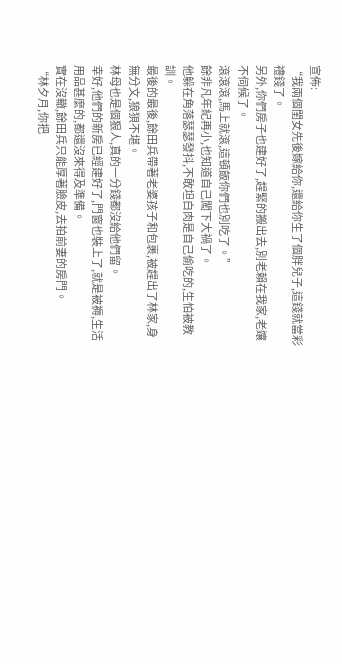宣佈:
“我兩個閨女先後嫁給你,還給你生了個胖兒子,這錢就當彩禮錢了。
另外,你們房子也建好了,趕緊的搬出去,別老賴在我家,老孃不伺候了。
滾滾滾,馬上就滾,這頓飯你們也別吃了。”
餘非凡年紀再小,也知道自己闖下大禍了。
他躲在角落瑟瑟發抖,不敢坦白肉是自己偷吃的,生怕被教訓。
最後的最後,餘田兵帶著老婆孩子和包裹,被趕出了林家,身無分文,狼狽不堪。
林母也是個狠人,真的一分錢都沒給他們留。
幸好,他們的新房已經建好了,門窗也裝上了,就是被褥,生活用品甚麼的,都還沒來得及準備。
實在沒轍,餘田兵只能厚著臉皮,去拍前妻的房門。
“林夕月,你把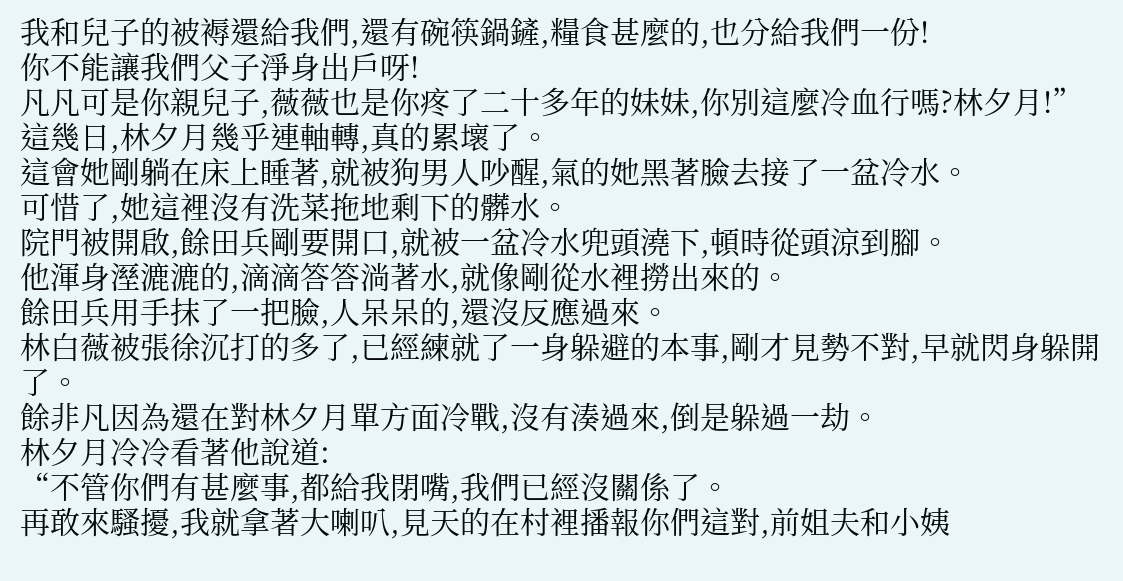我和兒子的被褥還給我們,還有碗筷鍋鏟,糧食甚麼的,也分給我們一份!
你不能讓我們父子淨身出戶呀!
凡凡可是你親兒子,薇薇也是你疼了二十多年的妹妹,你別這麼冷血行嗎?林夕月!”
這幾日,林夕月幾乎連軸轉,真的累壞了。
這會她剛躺在床上睡著,就被狗男人吵醒,氣的她黑著臉去接了一盆冷水。
可惜了,她這裡沒有洗菜拖地剩下的髒水。
院門被開啟,餘田兵剛要開口,就被一盆冷水兜頭澆下,頓時從頭涼到腳。
他渾身溼漉漉的,滴滴答答淌著水,就像剛從水裡撈出來的。
餘田兵用手抹了一把臉,人呆呆的,還沒反應過來。
林白薇被張徐沉打的多了,已經練就了一身躲避的本事,剛才見勢不對,早就閃身躲開了。
餘非凡因為還在對林夕月單方面冷戰,沒有湊過來,倒是躲過一劫。
林夕月冷冷看著他說道:
“不管你們有甚麼事,都給我閉嘴,我們已經沒關係了。
再敢來騷擾,我就拿著大喇叭,見天的在村裡播報你們這對,前姐夫和小姨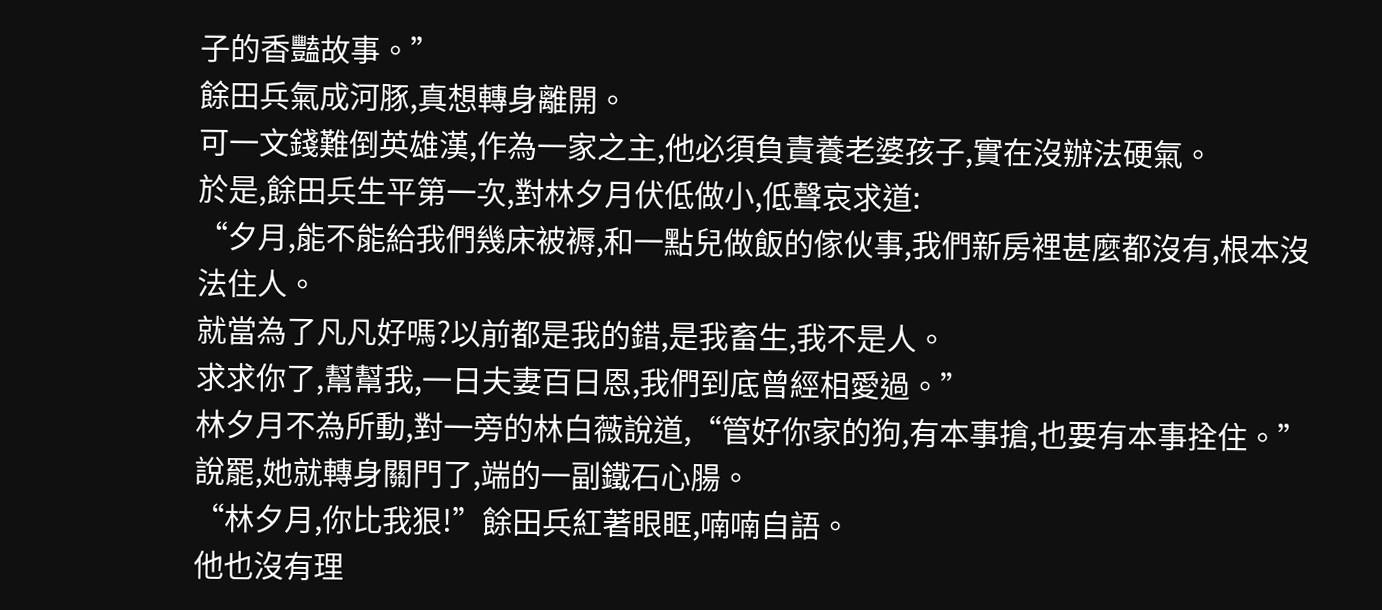子的香豔故事。”
餘田兵氣成河豚,真想轉身離開。
可一文錢難倒英雄漢,作為一家之主,他必須負責養老婆孩子,實在沒辦法硬氣。
於是,餘田兵生平第一次,對林夕月伏低做小,低聲哀求道:
“夕月,能不能給我們幾床被褥,和一點兒做飯的傢伙事,我們新房裡甚麼都沒有,根本沒法住人。
就當為了凡凡好嗎?以前都是我的錯,是我畜生,我不是人。
求求你了,幫幫我,一日夫妻百日恩,我們到底曾經相愛過。”
林夕月不為所動,對一旁的林白薇說道,“管好你家的狗,有本事搶,也要有本事拴住。”
說罷,她就轉身關門了,端的一副鐵石心腸。
“林夕月,你比我狠!”餘田兵紅著眼眶,喃喃自語。
他也沒有理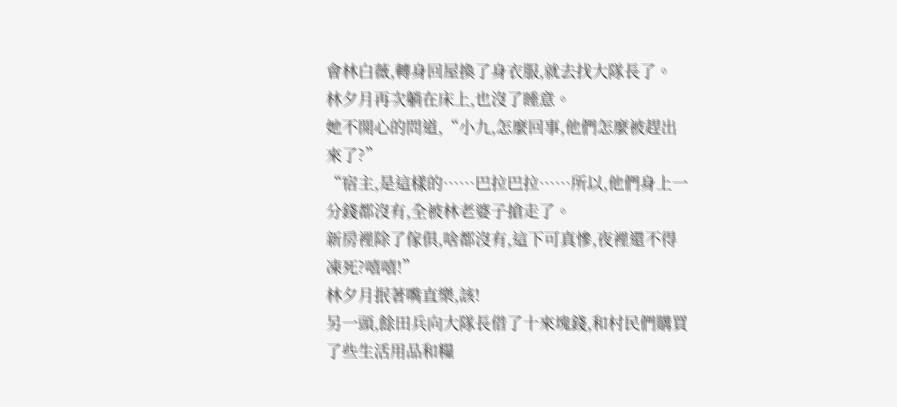會林白薇,轉身回屋換了身衣服,就去找大隊長了。
林夕月再次躺在床上,也沒了睡意。
她不開心的問道,“小九,怎麼回事,他們怎麼被趕出來了?”
“宿主,是這樣的……巴拉巴拉……所以,他們身上一分錢都沒有,全被林老婆子搶走了。
新房裡除了傢俱,啥都沒有,這下可真慘,夜裡還不得凍死?嘻嘻!”
林夕月抿著嘴直樂,該!
另一頭,餘田兵向大隊長借了十來塊錢,和村民們購買了些生活用品和糧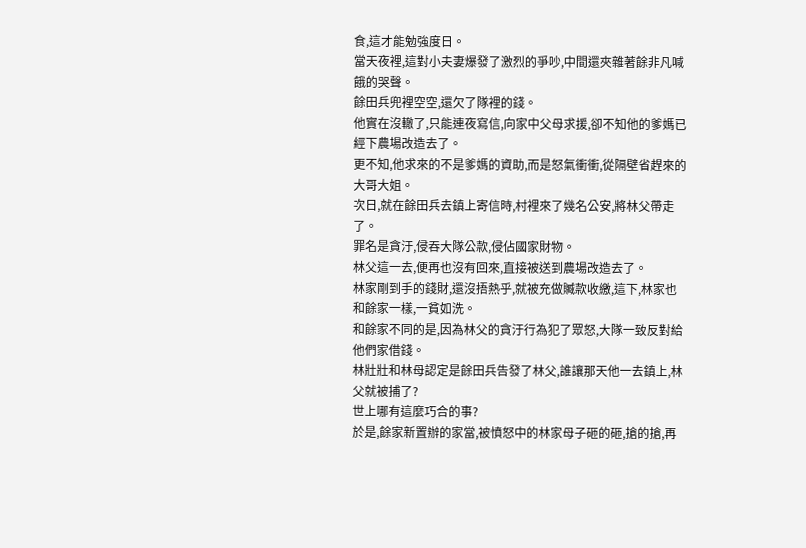食,這才能勉強度日。
當天夜裡,這對小夫妻爆發了激烈的爭吵,中間還夾雜著餘非凡喊餓的哭聲。
餘田兵兜裡空空,還欠了隊裡的錢。
他實在沒轍了,只能連夜寫信,向家中父母求援,卻不知他的爹媽已經下農場改造去了。
更不知,他求來的不是爹媽的資助,而是怒氣衝衝,從隔壁省趕來的大哥大姐。
次日,就在餘田兵去鎮上寄信時,村裡來了幾名公安,將林父帶走了。
罪名是貪汙,侵吞大隊公款,侵佔國家財物。
林父這一去,便再也沒有回來,直接被送到農場改造去了。
林家剛到手的錢財,還沒捂熱乎,就被充做贓款收繳,這下,林家也和餘家一樣,一貧如洗。
和餘家不同的是,因為林父的貪汙行為犯了眾怒,大隊一致反對給他們家借錢。
林壯壯和林母認定是餘田兵告發了林父,誰讓那天他一去鎮上,林父就被捕了?
世上哪有這麼巧合的事?
於是,餘家新置辦的家當,被憤怒中的林家母子砸的砸,搶的搶,再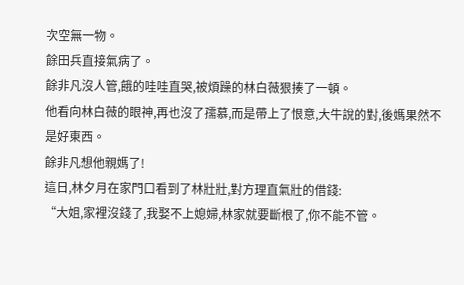次空無一物。
餘田兵直接氣病了。
餘非凡沒人管,餓的哇哇直哭,被煩躁的林白薇狠揍了一頓。
他看向林白薇的眼神,再也沒了孺慕,而是帶上了恨意,大牛說的對,後媽果然不是好東西。
餘非凡想他親媽了!
這日,林夕月在家門口看到了林壯壯,對方理直氣壯的借錢:
“大姐,家裡沒錢了,我娶不上媳婦,林家就要斷根了,你不能不管。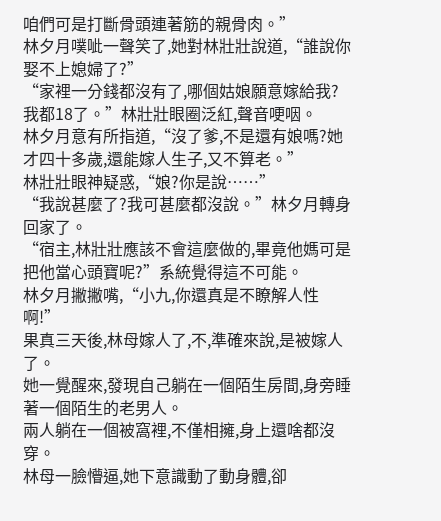咱們可是打斷骨頭連著筋的親骨肉。”
林夕月噗呲一聲笑了,她對林壯壯說道,“誰說你娶不上媳婦了?”
“家裡一分錢都沒有了,哪個姑娘願意嫁給我?我都18了。”林壯壯眼圈泛紅,聲音哽咽。
林夕月意有所指道,“沒了爹,不是還有娘嗎?她才四十多歲,還能嫁人生子,又不算老。”
林壯壯眼神疑惑,“娘?你是說……”
“我說甚麼了?我可甚麼都沒說。”林夕月轉身回家了。
“宿主,林壯壯應該不會這麼做的,畢竟他媽可是把他當心頭寶呢?”系統覺得這不可能。
林夕月撇撇嘴,“小九,你還真是不瞭解人性啊!”
果真三天後,林母嫁人了,不,準確來說,是被嫁人了。
她一覺醒來,發現自己躺在一個陌生房間,身旁睡著一個陌生的老男人。
兩人躺在一個被窩裡,不僅相擁,身上還啥都沒穿。
林母一臉懵逼,她下意識動了動身體,卻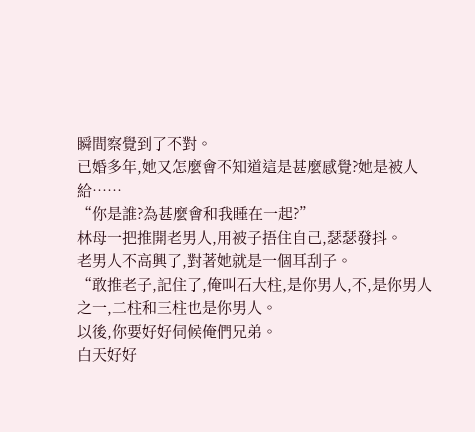瞬間察覺到了不對。
已婚多年,她又怎麼會不知道這是甚麼感覺?她是被人給……
“你是誰?為甚麼會和我睡在一起?”
林母一把推開老男人,用被子捂住自己,瑟瑟發抖。
老男人不高興了,對著她就是一個耳刮子。
“敢推老子,記住了,俺叫石大柱,是你男人,不,是你男人之一,二柱和三柱也是你男人。
以後,你要好好伺候俺們兄弟。
白天好好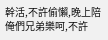幹活,不許偷懶,晚上陪俺們兄弟樂呵,不許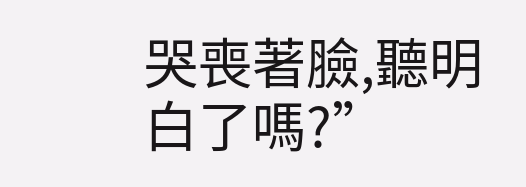哭喪著臉,聽明白了嗎?”